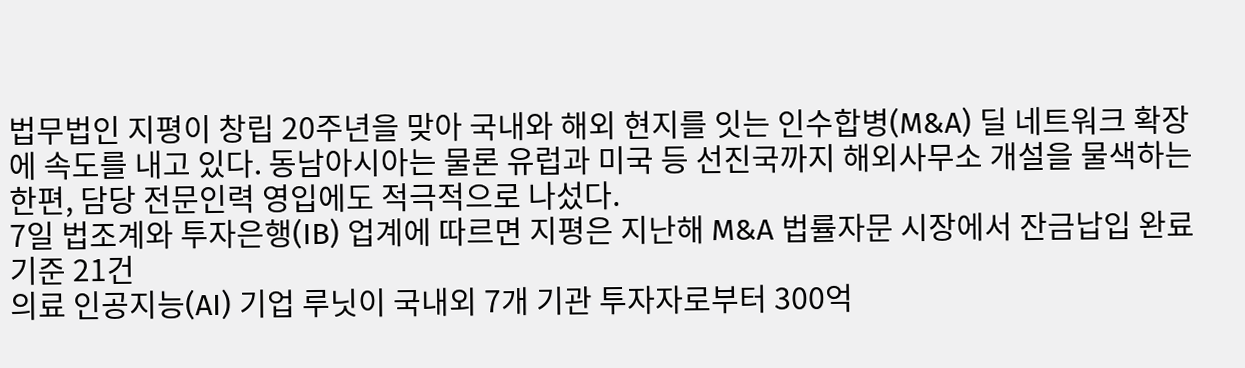법무법인 지평이 창립 20주년을 맞아 국내와 해외 현지를 잇는 인수합병(M&A) 딜 네트워크 확장에 속도를 내고 있다. 동남아시아는 물론 유럽과 미국 등 선진국까지 해외사무소 개설을 물색하는 한편, 담당 전문인력 영입에도 적극적으로 나섰다.
7일 법조계와 투자은행(IB) 업계에 따르면 지평은 지난해 M&A 법률자문 시장에서 잔금납입 완료기준 21건
의료 인공지능(AI) 기업 루닛이 국내외 7개 기관 투자자로부터 300억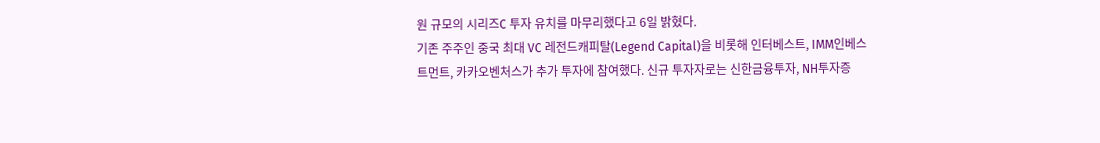원 규모의 시리즈C 투자 유치를 마무리했다고 6일 밝혔다.
기존 주주인 중국 최대 VC 레전드캐피탈(Legend Capital)을 비롯해 인터베스트, IMM인베스트먼트, 카카오벤처스가 추가 투자에 참여했다. 신규 투자자로는 신한금융투자, NH투자증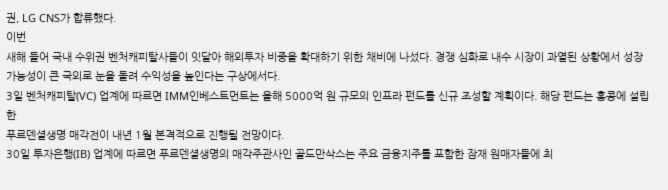권, LG CNS가 합류했다.
이번
새해 들어 국내 수위권 벤처캐피탈사들이 잇달아 해외투자 비중을 확대하기 위한 채비에 나섰다. 경쟁 심화로 내수 시장이 과열된 상황에서 성장 가능성이 큰 국외로 눈을 돌려 수익성을 높인다는 구상에서다.
3일 벤처캐피탈(VC) 업계에 따르면 IMM인베스트먼트는 올해 5000억 원 규모의 인프라 펀드를 신규 조성할 계획이다. 해당 펀드는 홍콩에 설립한
푸르덴셜생명 매각전이 내년 1월 본격적으로 진행될 전망이다.
30일 투자은행(IB) 업계에 따르면 푸르덴셜생명의 매각주관사인 골드만삭스는 주요 금융지주를 포함한 잠재 원매자들에 최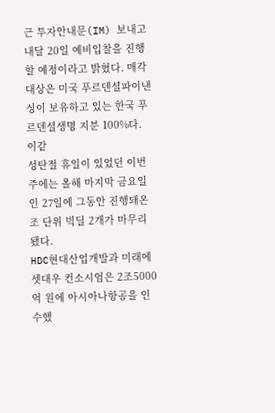근 투자안내문(IM) 보내고 내달 20일 예비입찰을 진행할 예정이라고 밝혔다. 매각 대상은 미국 푸르덴셜파이낸싱이 보유하고 있는 한국 푸르덴셜생명 지분 100%다. 이같
성탄절 휴일이 있었던 이번 주에는 올해 마지막 금요일인 27일에 그동안 진행돼온 조 단위 빅딜 2개가 마무리됐다.
HDC현대산업개발과 미래에셋대우 컨소시엄은 2조5000억 원에 아시아나항공을 인수했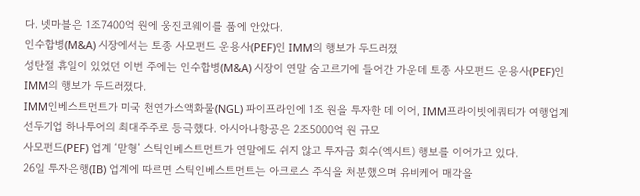다. 넷마블은 1조7400억 원에 웅진코웨이를 품에 안았다.
인수합병(M&A) 시장에서는 토종 사모펀드 운용사(PEF)인 IMM의 행보가 두드러졌
성탄절 휴일이 있었던 이번 주에는 인수합병(M&A) 시장이 연말 숨고르기에 들어간 가운데 토종 사모펀드 운용사(PEF)인 IMM의 행보가 두드러졌다.
IMM인베스트먼트가 미국 천연가스액화물(NGL) 파이프라인에 1조 원을 투자한 데 이어, IMM프라이빗에쿼티가 여행업계 선두기업 하나투어의 최대주주로 등극했다. 아시아나항공은 2조5000억 원 규모
사모펀드(PEF) 업계 ‘맏형’ 스틱인베스트먼트가 연말에도 쉬지 않고 투자금 회수(엑시트) 행보를 이어가고 있다.
26일 투자은행(IB) 업계에 따르면 스틱인베스트먼트는 아크로스 주식을 처분했으며 유비케어 매각을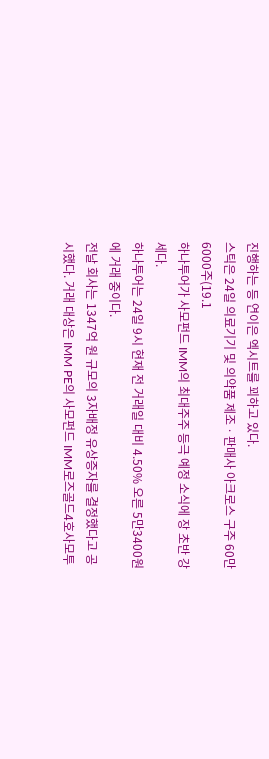진행하는 등 연이은 엑시트를 꾀하고 있다.
스틱은 24일 의료기기 및 의약품 제조ㆍ판매사 아크로스 구주 60만6000주(19.1
하나투어가 사모펀드 IMM의 최대주주 등극 예정 소식에 장 초반 강세다.
하나투어는 24일 9시 현재 전 거래일 대비 4.50% 오른 5만3400원에 거래 중이다.
전날 회사는 1347억 원 규모의 3자배정 유상증자를 결정했다고 공시했다. 거래 대상은 IMM PE의 사모펀드 IMM로즈골드4호사모투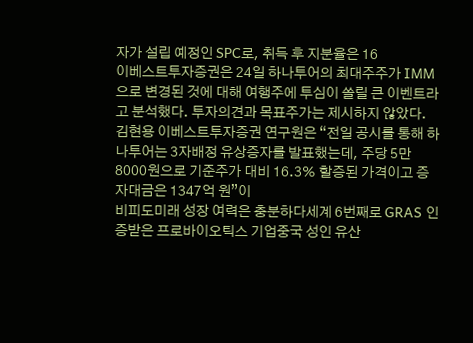자가 설립 예정인 SPC로, 취득 후 지분율은 16
이베스트투자증권은 24일 하나투어의 최대주주가 IMM으로 변경된 것에 대해 여행주에 투심이 쏠릴 큰 이벤트라고 분석했다. 투자의견과 목표주가는 제시하지 않았다.
김현용 이베스트투자증권 연구원은 “전일 공시를 통해 하나투어는 3자배정 유상증자를 발표했는데, 주당 5만8000원으로 기준주가 대비 16.3% 할증된 가격이고 증자대금은 1347억 원”이
비피도미래 성장 여력은 충분하다세계 6번째로 GRAS 인증받은 프로바이오틱스 기업중국 성인 유산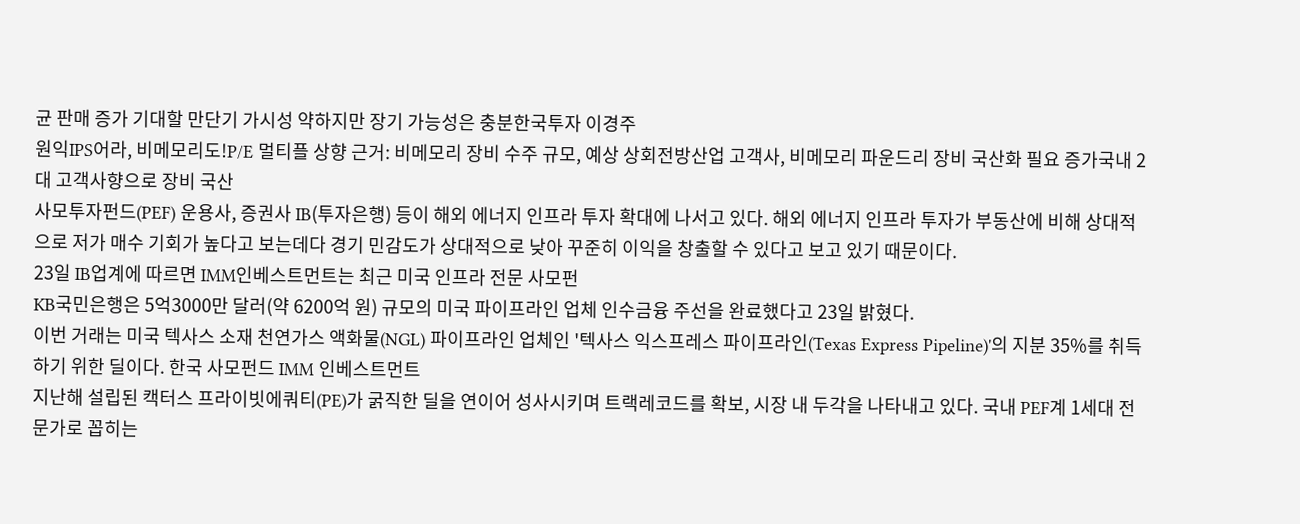균 판매 증가 기대할 만단기 가시성 약하지만 장기 가능성은 충분한국투자 이경주
원익IPS어라, 비메모리도!P/E 멀티플 상향 근거: 비메모리 장비 수주 규모, 예상 상회전방산업 고객사, 비메모리 파운드리 장비 국산화 필요 증가국내 2대 고객사향으로 장비 국산
사모투자펀드(PEF) 운용사, 증권사 IB(투자은행) 등이 해외 에너지 인프라 투자 확대에 나서고 있다. 해외 에너지 인프라 투자가 부동산에 비해 상대적으로 저가 매수 기회가 높다고 보는데다 경기 민감도가 상대적으로 낮아 꾸준히 이익을 창출할 수 있다고 보고 있기 때문이다.
23일 IB업계에 따르면 IMM인베스트먼트는 최근 미국 인프라 전문 사모펀
KB국민은행은 5억3000만 달러(약 6200억 원) 규모의 미국 파이프라인 업체 인수금융 주선을 완료했다고 23일 밝혔다.
이번 거래는 미국 텍사스 소재 천연가스 액화물(NGL) 파이프라인 업체인 '텍사스 익스프레스 파이프라인(Texas Express Pipeline)'의 지분 35%를 취득하기 위한 딜이다. 한국 사모펀드 IMM 인베스트먼트
지난해 설립된 캑터스 프라이빗에쿼티(PE)가 굵직한 딜을 연이어 성사시키며 트랙레코드를 확보, 시장 내 두각을 나타내고 있다. 국내 PEF계 1세대 전문가로 꼽히는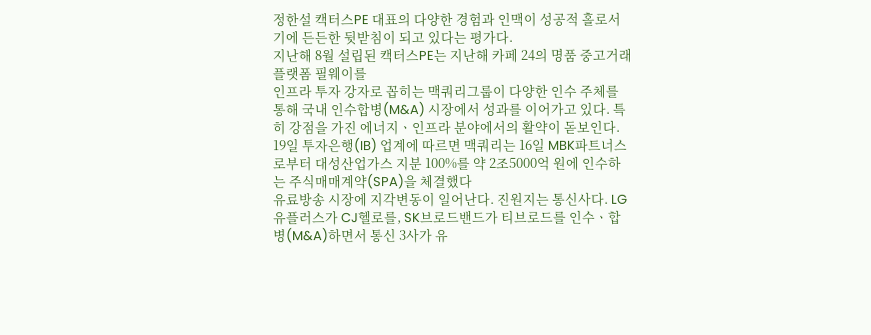정한설 캑터스PE 대표의 다양한 경험과 인맥이 성공적 홀로서기에 든든한 뒷받침이 되고 있다는 평가다.
지난해 8월 설립된 캑터스PE는 지난해 카페 24의 명품 중고거래 플랫폼 필웨이를
인프라 투자 강자로 꼽히는 맥쿼리그룹이 다양한 인수 주체를 통해 국내 인수합병(M&A) 시장에서 성과를 이어가고 있다. 특히 강점을 가진 에너지ㆍ인프라 분야에서의 활약이 돋보인다.
19일 투자은행(IB) 업계에 따르면 맥쿼리는 16일 MBK파트너스로부터 대성산업가스 지분 100%를 약 2조5000억 원에 인수하는 주식매매계약(SPA)을 체결했다
유료방송 시장에 지각변동이 일어난다. 진원지는 통신사다. LG유플러스가 CJ헬로를, SK브로드밴드가 티브로드를 인수ㆍ합병(M&A)하면서 통신 3사가 유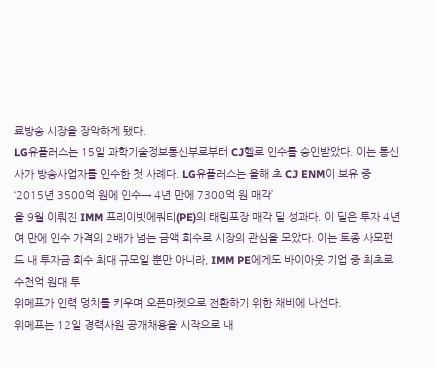료방송 시장을 장악하게 됐다.
LG유플러스는 15일 과학기술정보통신부로부터 CJ헬로 인수를 승인받았다. 이는 통신사가 방송사업자를 인수한 첫 사례다. LG유플러스는 올해 초 CJ ENM이 보유 중
‘2015년 3500억 원에 인수→ 4년 만에 7300억 원 매각’
올 9월 이뤄진 IMM 프리이빗에쿼티(PE)의 태림포장 매각 딜 성과다. 이 딜은 투자 4년여 만에 인수 가격의 2배가 넘는 금액 회수로 시장의 관심을 모았다. 이는 토종 사모펀드 내 투자금 회수 최대 규모일 뿐만 아니라, IMM PE에게도 바이아웃 기업 중 최초로 수천억 원대 투
위메프가 인력 덩치를 키우며 오픈마켓으로 전환하기 위한 채비에 나선다.
위메프는 12일 경력사원 공개채용을 시작으로 내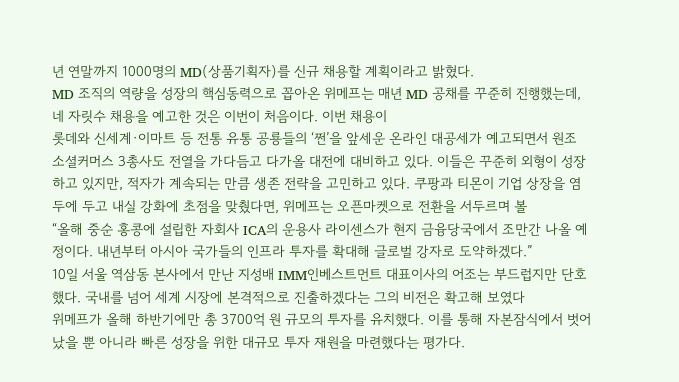년 연말까지 1000명의 MD(상품기획자)를 신규 채용할 계획이라고 밝혔다.
MD 조직의 역량을 성장의 핵심동력으로 꼽아온 위메프는 매년 MD 공채를 꾸준히 진행했는데, 네 자릿수 채용을 예고한 것은 이번이 처음이다. 이번 채용이
롯데와 신세계·이마트 등 전통 유통 공룡들의 ‘쩐’을 앞세운 온라인 대공세가 예고되면서 원조 소셜커머스 3총사도 전열을 가다듬고 다가올 대전에 대비하고 있다. 이들은 꾸준히 외형이 성장하고 있지만, 적자가 계속되는 만큼 생존 전략을 고민하고 있다. 쿠팡과 티몬이 기업 상장을 염두에 두고 내실 강화에 초점을 맞췄다면, 위메프는 오픈마켓으로 전환을 서두르며 볼
“올해 중순 홍콩에 설립한 자회사 ICA의 운용사 라이센스가 현지 금융당국에서 조만간 나올 예정이다. 내년부터 아시아 국가들의 인프라 투자를 확대해 글로벌 강자로 도약하겠다.”
10일 서울 역삼동 본사에서 만난 지성배 IMM인베스트먼트 대표이사의 어조는 부드럽지만 단호했다. 국내를 넘어 세계 시장에 본격적으로 진출하겠다는 그의 비전은 확고해 보였다
위메프가 올해 하반기에만 총 3700억 원 규모의 투자를 유치했다. 이를 통해 자본잠식에서 벗어났을 뿐 아니라 빠른 성장을 위한 대규모 투자 재원을 마련했다는 평가다.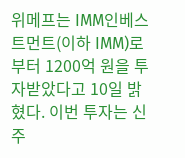위메프는 IMM인베스트먼트(이하 IMM)로부터 1200억 원을 투자받았다고 10일 밝혔다. 이번 투자는 신주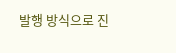발행 방식으로 진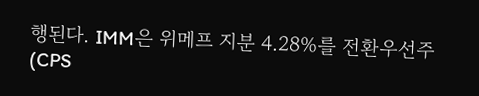행된다. IMM은 위메프 지분 4.28%를 전환우선주(CPS